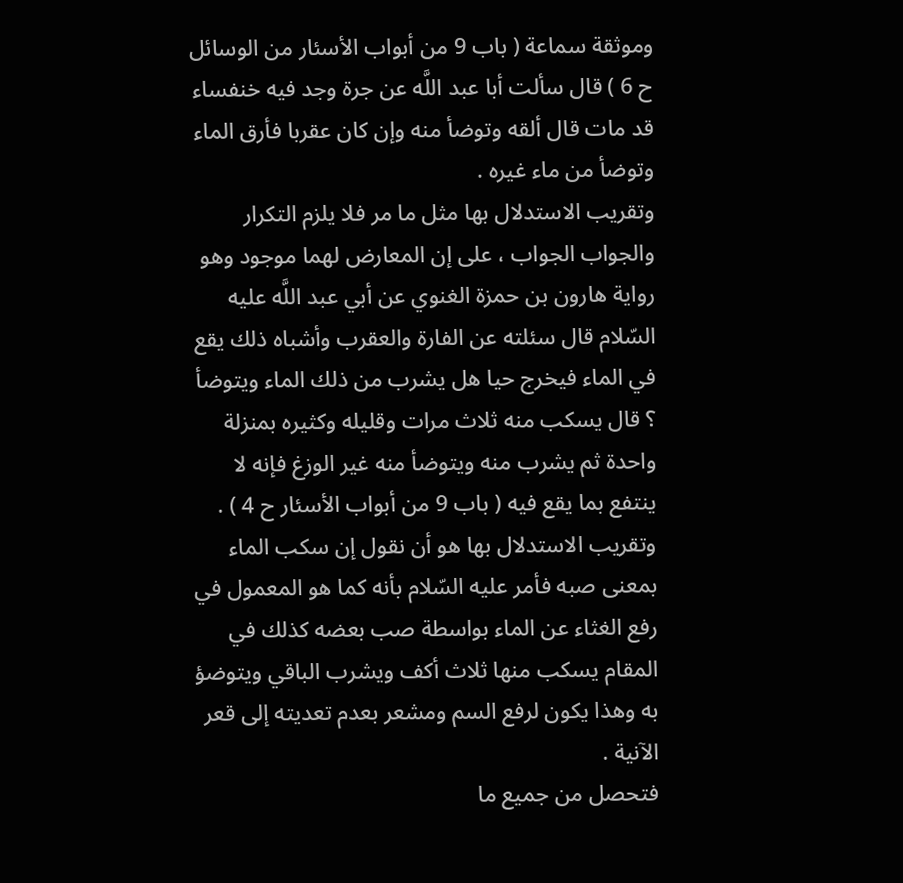وموثقة سماعة ( باب 9 من أبواب الأسئار من الوسائل ح 6 ) قال سألت أبا عبد اللَّه عن جرة وجد فيه خنفساء قد مات قال ألقه وتوضأ منه وإن كان عقربا فأرق الماء وتوضأ من ماء غيره .
وتقريب الاستدلال بها مثل ما مر فلا يلزم التكرار والجواب الجواب ، على إن المعارض لهما موجود وهو رواية هارون بن حمزة الغنوي عن أبي عبد اللَّه عليه السّلام قال سئلته عن الفارة والعقرب وأشباه ذلك يقع في الماء فيخرج حيا هل يشرب من ذلك الماء ويتوضأ ؟ قال يسكب منه ثلاث مرات وقليله وكثيره بمنزلة واحدة ثم يشرب منه ويتوضأ منه غير الوزغ فإنه لا ينتفع بما يقع فيه ( باب 9 من أبواب الأسئار ح 4 ) .
وتقريب الاستدلال بها هو أن نقول إن سكب الماء بمعنى صبه فأمر عليه السّلام بأنه كما هو المعمول في رفع الغثاء عن الماء بواسطة صب بعضه كذلك في المقام يسكب منها ثلاث أكف ويشرب الباقي ويتوضؤ به وهذا يكون لرفع السم ومشعر بعدم تعديته إلى قعر الآنية .
فتحصل من جميع ما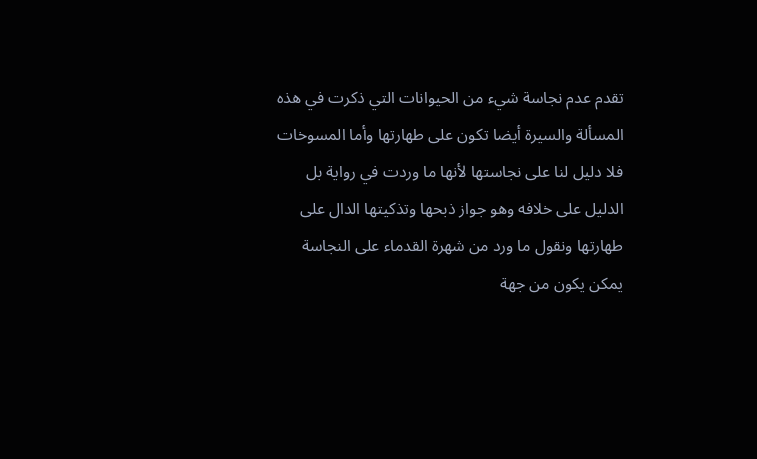تقدم عدم نجاسة شيء من الحيوانات التي ذكرت في هذه المسألة والسيرة أيضا تكون على طهارتها وأما المسوخات فلا دليل لنا على نجاستها لأنها ما وردت في رواية بل الدليل على خلافه وهو جواز ذبحها وتذكيتها الدال على طهارتها ونقول ما ورد من شهرة القدماء على النجاسة يمكن يكون من جهة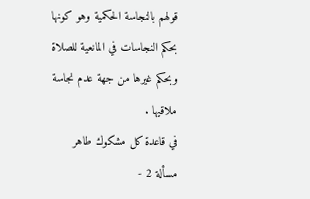قولهم بالنجاسة الحكمية وهو كونها بحكم النجاسات في المانعية للصلاة وبحكم غيرها من جهة عدم نجاسة ملاقيها .
في قاعدة كل مشكوك طاهر
مسألة 2 -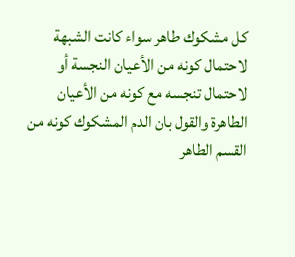كل مشكوك طاهر سواء كانت الشبهة لاحتمال كونه من الأعيان النجسة أو لاحتمال تنجسه مع كونه من الأعيان الطاهرة والقول بان الدم المشكوك كونه من القسم الطاهر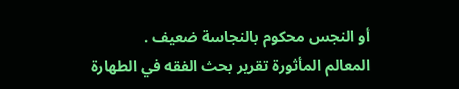أو النجس محكوم بالنجاسة ضعيف .
المعالم المأثورة تقرير بحث الفقه في الطهارة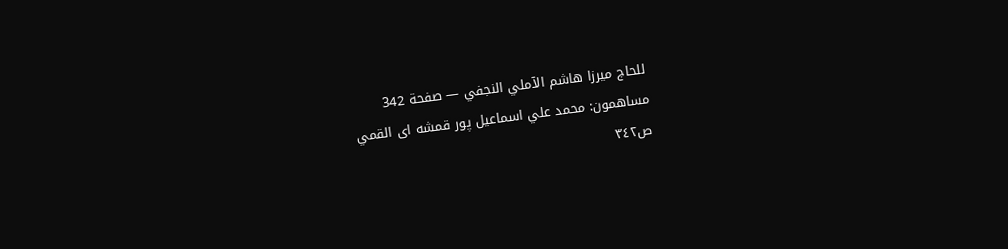للحاج ميرزا هاشم الآملي النجفي — صفحة 342
مساهمون: محمد علي اسماعيل پور قمشه اى القمي
ص٣٤٢